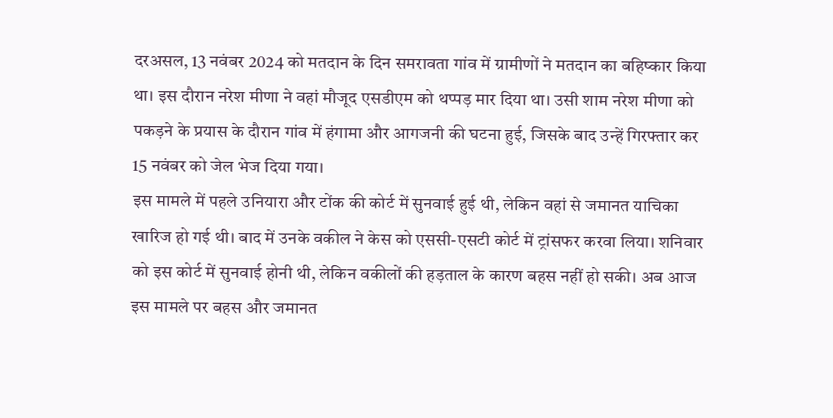दरअसल, 13 नवंबर 2024 को मतदान के दिन समरावता गांव में ग्रामीणों ने मतदान का बहिष्कार किया था। इस दौरान नरेश मीणा ने वहां मौजूद एसडीएम को थप्पड़ मार दिया था। उसी शाम नरेश मीणा को पकड़ने के प्रयास के दौरान गांव में हंगामा और आगजनी की घटना हुई, जिसके बाद उन्हें गिरफ्तार कर 15 नवंबर को जेल भेज दिया गया।
इस मामले में पहले उनियारा और टोंक की कोर्ट में सुनवाई हुई थी, लेकिन वहां से जमानत याचिका खारिज हो गई थी। बाद में उनके वकील ने केस को एससी-एसटी कोर्ट में ट्रांसफर करवा लिया। शनिवार को इस कोर्ट में सुनवाई होनी थी, लेकिन वकीलों की हड़ताल के कारण बहस नहीं हो सकी। अब आज इस मामले पर बहस और जमानत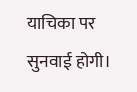याचिका पर सुनवाई होगी।